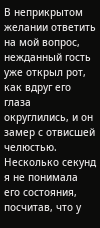В неприкрытом желании ответить на мой вопрос, нежданный гость уже открыл рот, как вдруг его глаза округлились, и он замер с отвисшей челюстью. Несколько секунд я не понимала его состояния, посчитав, что у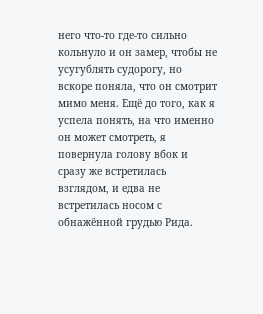него что-то где-то сильно кольнуло и он замер, чтобы не усугублять судорогу, но вскоре поняла, что он смотрит мимо меня. Ещё до того, как я успела понять, на что именно он может смотреть, я повернула голову вбок и сразу же встретилась взглядом, и едва не встретилась носом с обнажённой грудью Рида.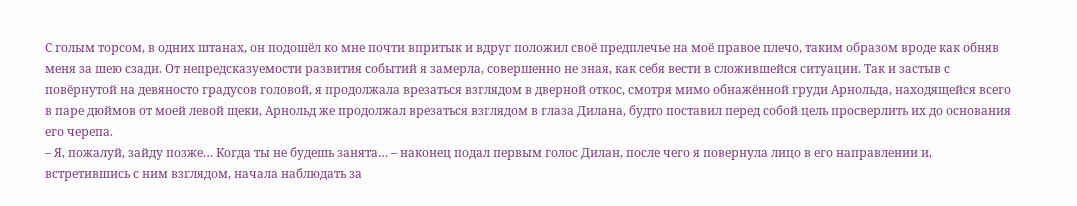С голым торсом, в одних штанах, он подошёл ко мне почти впритык и вдруг положил своё предплечье на моё правое плечо, таким образом вроде как обняв меня за шею сзади. От непредсказуемости развития событий я замерла, совершенно не зная, как себя вести в сложившейся ситуации. Так и застыв с повёрнутой на девяносто градусов головой, я продолжала врезаться взглядом в дверной откос, смотря мимо обнажённой груди Арнольда, находящейся всего в паре дюймов от моей левой щеки, Арнольд же продолжал врезаться взглядом в глаза Дилана, будто поставил перед собой цель просверлить их до основания его черепа.
– Я, пожалуй, зайду позже… Когда ты не будешь занята… – наконец подал первым голос Дилан, после чего я повернула лицо в его направлении и, встретившись с ним взглядом, начала наблюдать за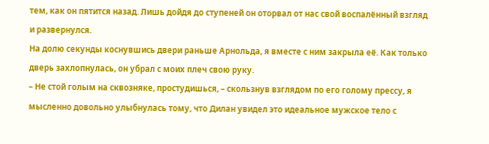тем, как он пятится назад. Лишь дойдя до ступеней он оторвал от нас свой воспалённый взгляд и развернулся.
На долю секунды коснувшись двери раньше Арнольда, я вместе с ним закрыла её. Как только дверь захлопнулась, он убрал с моих плеч свою руку.
– Не стой голым на сквозняке, простудишься, – скользнув взглядом по его голому прессу, я мысленно довольно улыбнулась тому, что Дилан увидел это идеальное мужское тело с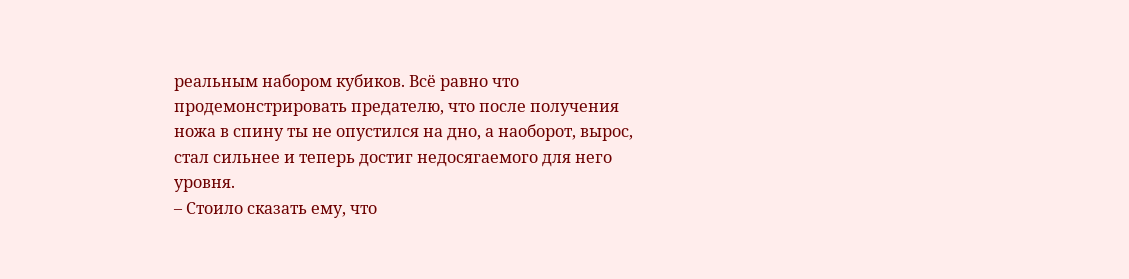реальным набором кубиков. Всё равно что продемонстрировать предателю, что после получения ножа в спину ты не опустился на дно, а наоборот, вырос, стал сильнее и теперь достиг недосягаемого для него уровня.
– Стоило сказать ему, что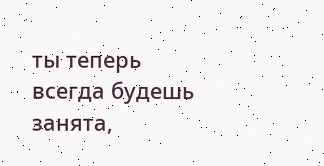ты теперь всегда будешь занята,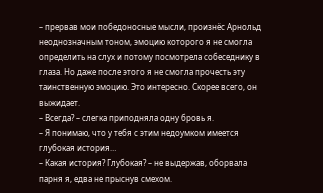– прервав мои победоносные мысли, произнёс Арнольд неоднозначным тоном, эмоцию которого я не смогла определить на слух и потому посмотрела собеседнику в глаза. Но даже после этого я не смогла прочесть эту таинственную эмоцию. Это интересно. Скорее всего, он выжидает.
– Всегда? – слегка приподняла одну бровь я.
– Я понимаю, что у тебя с этим недоумком имеется глубокая история…
– Какая история? Глубокая? – не выдержав, оборвала парня я, едва не прыснув смехом.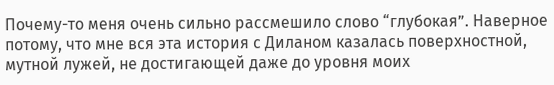Почему-то меня очень сильно рассмешило слово “глубокая”. Наверное потому, что мне вся эта история с Диланом казалась поверхностной, мутной лужей, не достигающей даже до уровня моих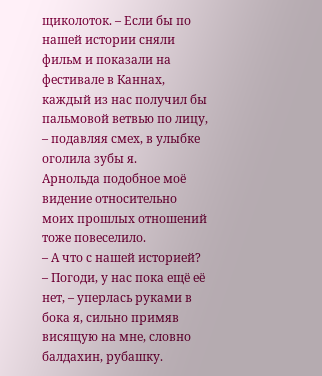щиколоток. – Если бы по нашей истории сняли фильм и показали на фестивале в Каннах, каждый из нас получил бы пальмовой ветвью по лицу, – подавляя смех, в улыбке оголила зубы я.
Арнольда подобное моё видение относительно моих прошлых отношений тоже повеселило.
– А что с нашей историей?
– Погоди, у нас пока ещё её нет, – уперлась руками в бока я, сильно примяв висящую на мне, словно балдахин, рубашку.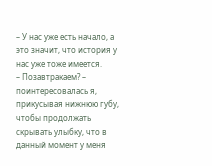– У нас уже есть начало, а это значит, что история у нас уже тоже имеется.
– Позавтракаем? – поинтересовалась я, прикусывая нижнюю губу, чтобы продолжать скрывать улыбку, что в данный момент у меня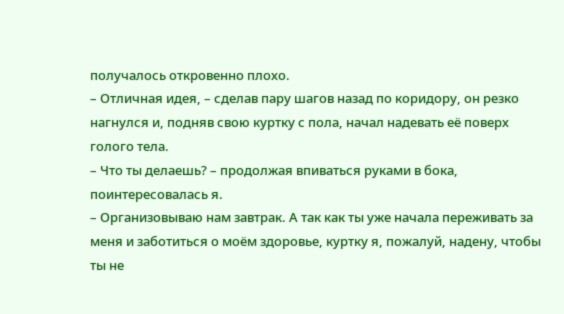получалось откровенно плохо.
– Отличная идея, – сделав пару шагов назад по коридору, он резко нагнулся и, подняв свою куртку с пола, начал надевать её поверх голого тела.
– Что ты делаешь? – продолжая впиваться руками в бока, поинтересовалась я.
– Организовываю нам завтрак. А так как ты уже начала переживать за меня и заботиться о моём здоровье, куртку я, пожалуй, надену, чтобы ты не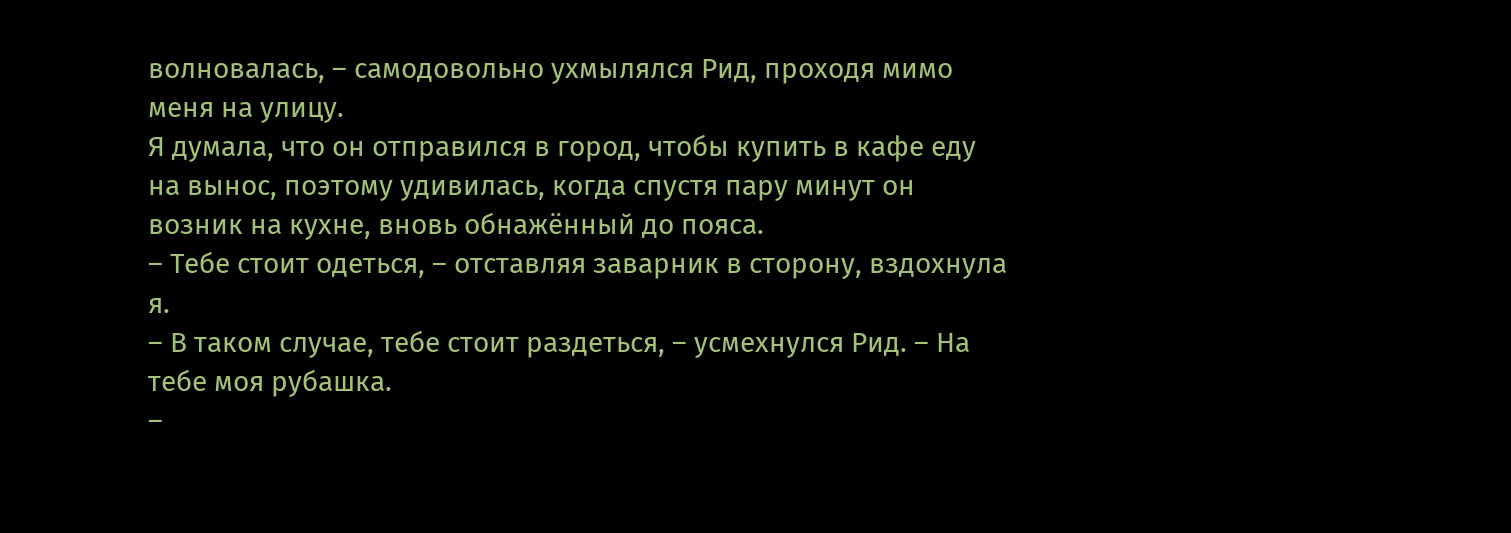волновалась, – самодовольно ухмылялся Рид, проходя мимо меня на улицу.
Я думала, что он отправился в город, чтобы купить в кафе еду на вынос, поэтому удивилась, когда спустя пару минут он возник на кухне, вновь обнажённый до пояса.
– Тебе стоит одеться, – отставляя заварник в сторону, вздохнула я.
– В таком случае, тебе стоит раздеться, – усмехнулся Рид. – На тебе моя рубашка.
–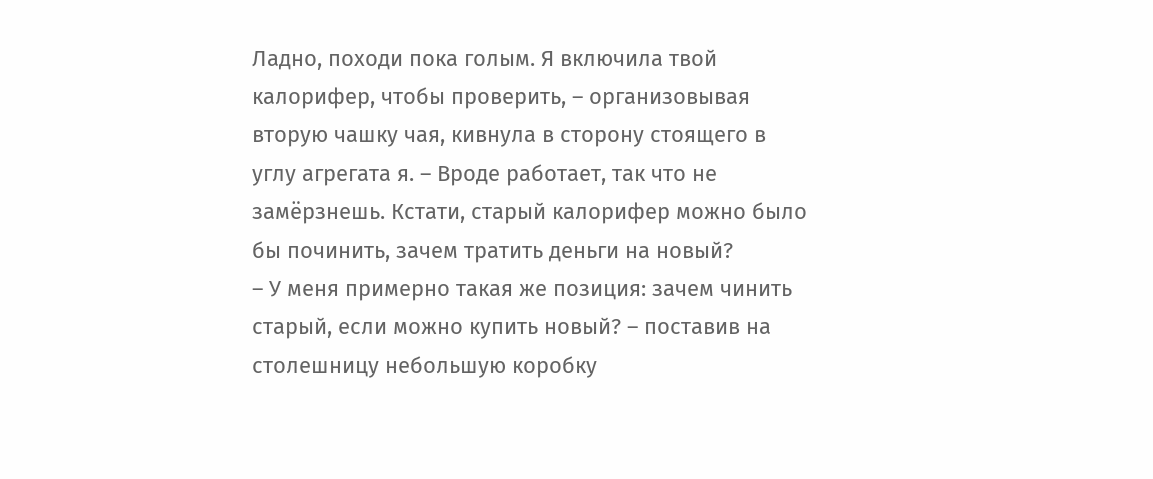Ладно, походи пока голым. Я включила твой калорифер, чтобы проверить, – организовывая вторую чашку чая, кивнула в сторону стоящего в углу агрегата я. – Вроде работает, так что не замёрзнешь. Кстати, старый калорифер можно было бы починить, зачем тратить деньги на новый?
– У меня примерно такая же позиция: зачем чинить старый, если можно купить новый? – поставив на столешницу небольшую коробку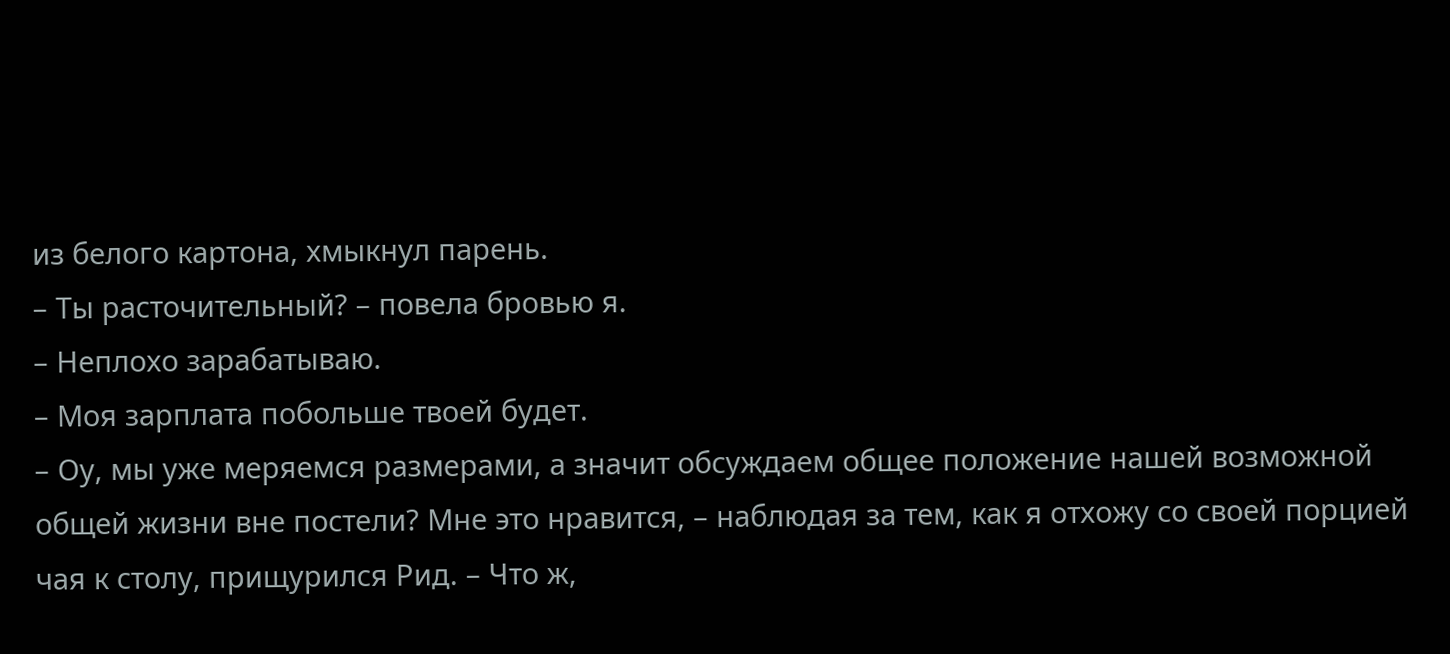из белого картона, хмыкнул парень.
– Ты расточительный? – повела бровью я.
– Неплохо зарабатываю.
– Моя зарплата побольше твоей будет.
– Оу, мы уже меряемся размерами, а значит обсуждаем общее положение нашей возможной общей жизни вне постели? Мне это нравится, – наблюдая за тем, как я отхожу со своей порцией чая к столу, прищурился Рид. – Что ж,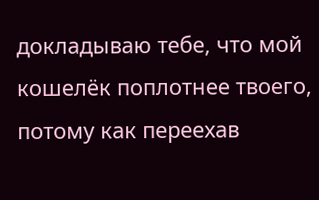докладываю тебе, что мой кошелёк поплотнее твоего, потому как переехав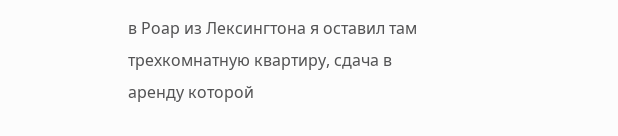в Роар из Лексингтона я оставил там трехкомнатную квартиру, сдача в аренду которой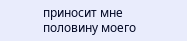приносит мне половину моего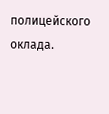полицейского оклада.